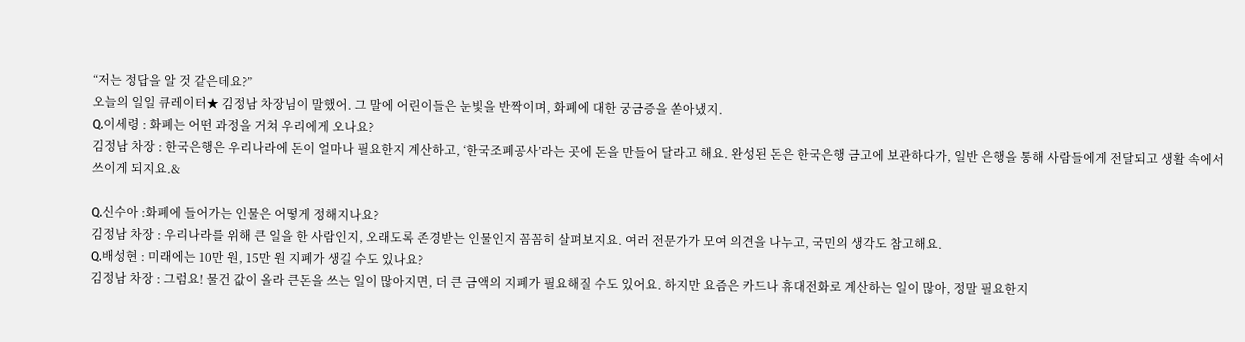“저는 정답을 알 것 같은데요?”
오늘의 일일 큐레이터★ 김정남 차장님이 말했어. 그 말에 어린이들은 눈빛을 반짝이며, 화폐에 대한 궁금증을 쏟아냈지.
Q.이세령 : 화폐는 어떤 과정을 거쳐 우리에게 오나요?
김정남 차장 : 한국은행은 우리나라에 돈이 얼마나 필요한지 계산하고, ‘한국조폐공사’라는 곳에 돈을 만들어 달라고 해요. 완성된 돈은 한국은행 금고에 보관하다가, 일반 은행을 통해 사람들에게 전달되고 생활 속에서 쓰이게 되지요.&

Q.신수아 :화폐에 들어가는 인물은 어떻게 정해지나요?
김정남 차장 : 우리나라를 위해 큰 일을 한 사람인지, 오래도록 존경받는 인물인지 꼼꼼히 살펴보지요. 여러 전문가가 모여 의견을 나누고, 국민의 생각도 참고해요.
Q.배성현 : 미래에는 10만 원, 15만 원 지폐가 생길 수도 있나요?
김정남 차장 : 그럼요! 물건 값이 올라 큰돈을 쓰는 일이 많아지면, 더 큰 금액의 지폐가 필요해질 수도 있어요. 하지만 요즘은 카드나 휴대전화로 계산하는 일이 많아, 정말 필요한지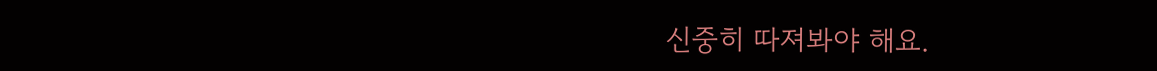신중히 따져봐야 해요.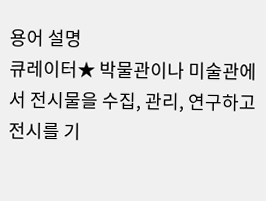용어 설명
큐레이터★ 박물관이나 미술관에서 전시물을 수집, 관리, 연구하고 전시를 기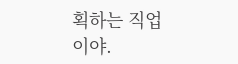획하는 직업이야.